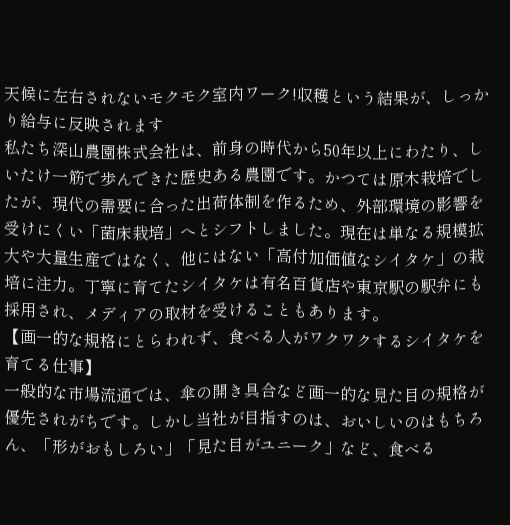天候に左右されないモクモク室内ワーク!収穫という結果が、しっかり給与に反映されます
私たち深山農園株式会社は、前身の時代から50年以上にわたり、しいたけ一筋で歩んできた歴史ある農園です。かつては原木栽培でしたが、現代の需要に合った出荷体制を作るため、外部環境の影響を受けにくい「菌床栽培」へとシフトしました。現在は単なる規模拡大や大量生産ではなく、他にはない「高付加価値なシイタケ」の栽培に注力。丁寧に育てたシイタケは有名百貨店や東京駅の駅弁にも採用され、メディアの取材を受けることもあります。
【画一的な規格にとらわれず、食べる人がワクワクするシイタケを育てる仕事】
一般的な市場流通では、傘の開き具合など画一的な見た目の規格が優先されがちです。しかし当社が目指すのは、おいしいのはもちろん、「形がおもしろい」「見た目がユニーク」など、食べる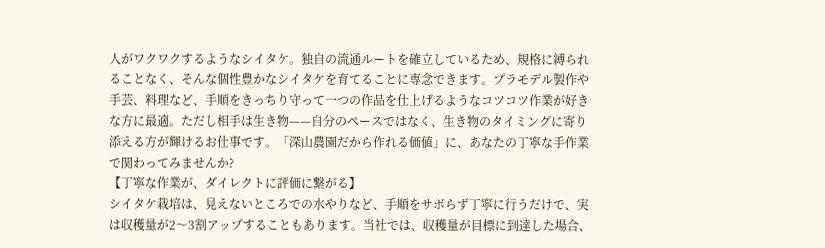人がワクワクするようなシイタケ。独自の流通ルートを確立しているため、規格に縛られることなく、そんな個性豊かなシイタケを育てることに専念できます。プラモデル製作や手芸、料理など、手順をきっちり守って一つの作品を仕上げるようなコツコツ作業が好きな方に最適。ただし相手は生き物——自分のペースではなく、生き物のタイミングに寄り添える方が輝けるお仕事です。「深山農園だから作れる価値」に、あなたの丁寧な手作業で関わってみませんか?
【丁寧な作業が、ダイレクトに評価に繋がる】
シイタケ栽培は、見えないところでの水やりなど、手順をサボらず丁寧に行うだけで、実は収穫量が2〜3割アップすることもあります。当社では、収穫量が目標に到達した場合、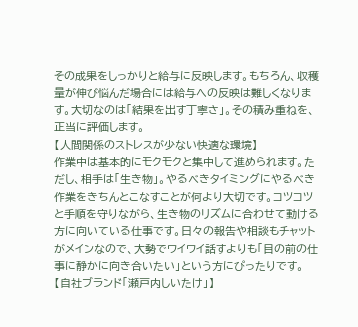その成果をしっかりと給与に反映します。もちろん、収穫量が伸び悩んだ場合には給与への反映は難しくなります。大切なのは「結果を出す丁寧さ」。その積み重ねを、正当に評価します。
【人間関係のストレスが少ない快適な環境】
作業中は基本的にモクモクと集中して進められます。ただし、相手は「生き物」。やるべきタイミングにやるべき作業をきちんとこなすことが何より大切です。コツコツと手順を守りながら、生き物のリズムに合わせて動ける方に向いている仕事です。日々の報告や相談もチャットがメインなので、大勢でワイワイ話すよりも「目の前の仕事に静かに向き合いたい」という方にぴったりです。
【自社ブランド「瀬戸内しいたけ」】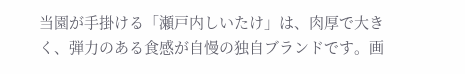当園が手掛ける「瀬戸内しいたけ」は、肉厚で大きく、弾力のある食感が自慢の独自ブランドです。画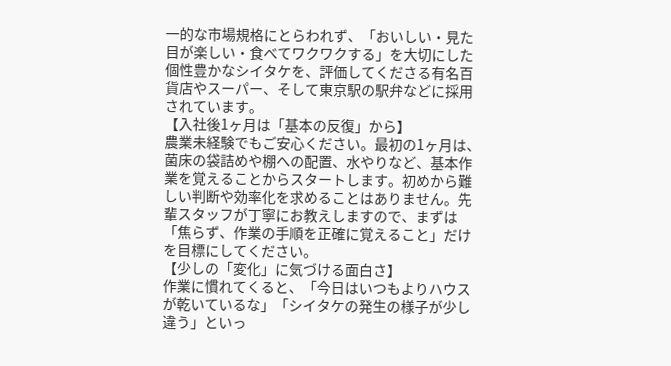一的な市場規格にとらわれず、「おいしい・見た目が楽しい・食べてワクワクする」を大切にした個性豊かなシイタケを、評価してくださる有名百貨店やスーパー、そして東京駅の駅弁などに採用されています。
【入社後1ヶ月は「基本の反復」から】
農業未経験でもご安心ください。最初の1ヶ月は、菌床の袋詰めや棚への配置、水やりなど、基本作業を覚えることからスタートします。初めから難しい判断や効率化を求めることはありません。先輩スタッフが丁寧にお教えしますので、まずは「焦らず、作業の手順を正確に覚えること」だけを目標にしてください。
【少しの「変化」に気づける面白さ】
作業に慣れてくると、「今日はいつもよりハウスが乾いているな」「シイタケの発生の様子が少し違う」といっ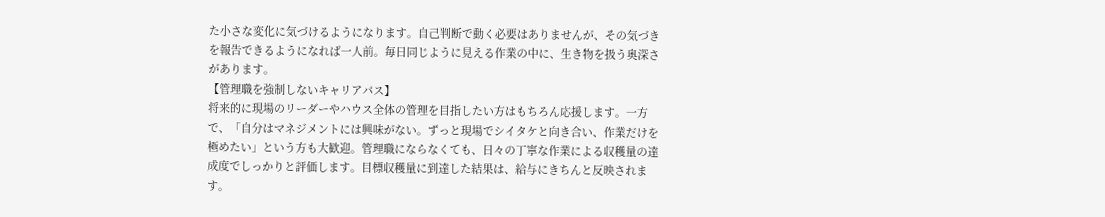た小さな変化に気づけるようになります。自己判断で動く必要はありませんが、その気づきを報告できるようになれば一人前。毎日同じように見える作業の中に、生き物を扱う奥深さがあります。
【管理職を強制しないキャリアパス】
将来的に現場のリーダーやハウス全体の管理を目指したい方はもちろん応援します。一方で、「自分はマネジメントには興味がない。ずっと現場でシイタケと向き合い、作業だけを極めたい」という方も大歓迎。管理職にならなくても、日々の丁寧な作業による収穫量の達成度でしっかりと評価します。目標収穫量に到達した結果は、給与にきちんと反映されます。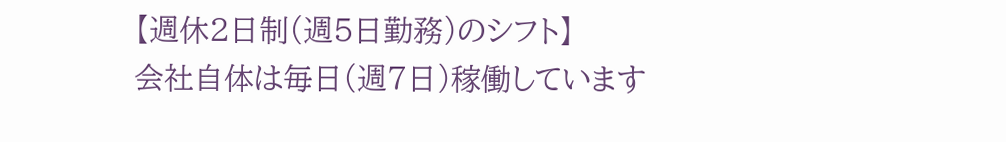【週休2日制(週5日勤務)のシフト】
会社自体は毎日(週7日)稼働しています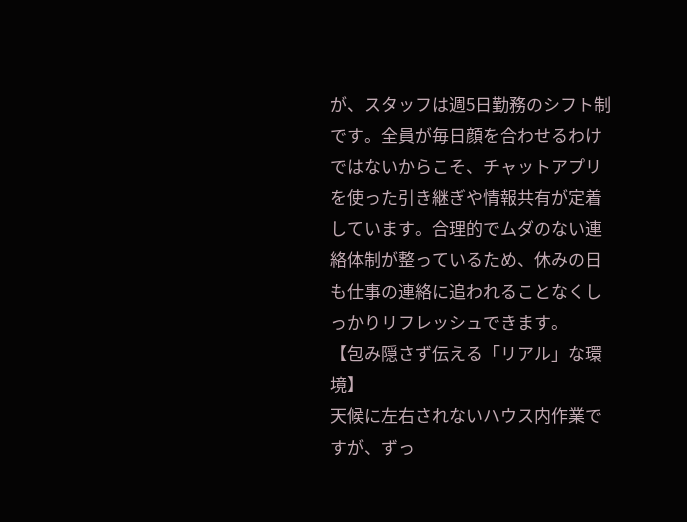が、スタッフは週5日勤務のシフト制です。全員が毎日顔を合わせるわけではないからこそ、チャットアプリを使った引き継ぎや情報共有が定着しています。合理的でムダのない連絡体制が整っているため、休みの日も仕事の連絡に追われることなくしっかりリフレッシュできます。
【包み隠さず伝える「リアル」な環境】
天候に左右されないハウス内作業ですが、ずっ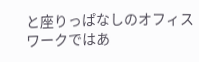と座りっぱなしのオフィスワークではあ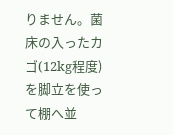りません。菌床の入ったカゴ(12kg程度)を脚立を使って棚へ並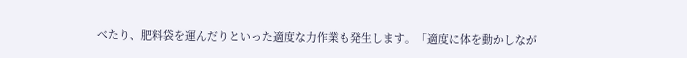べたり、肥料袋を運んだりといった適度な力作業も発生します。「適度に体を動かしなが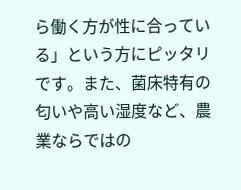ら働く方が性に合っている」という方にピッタリです。また、菌床特有の匂いや高い湿度など、農業ならではの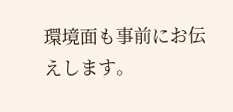環境面も事前にお伝えします。